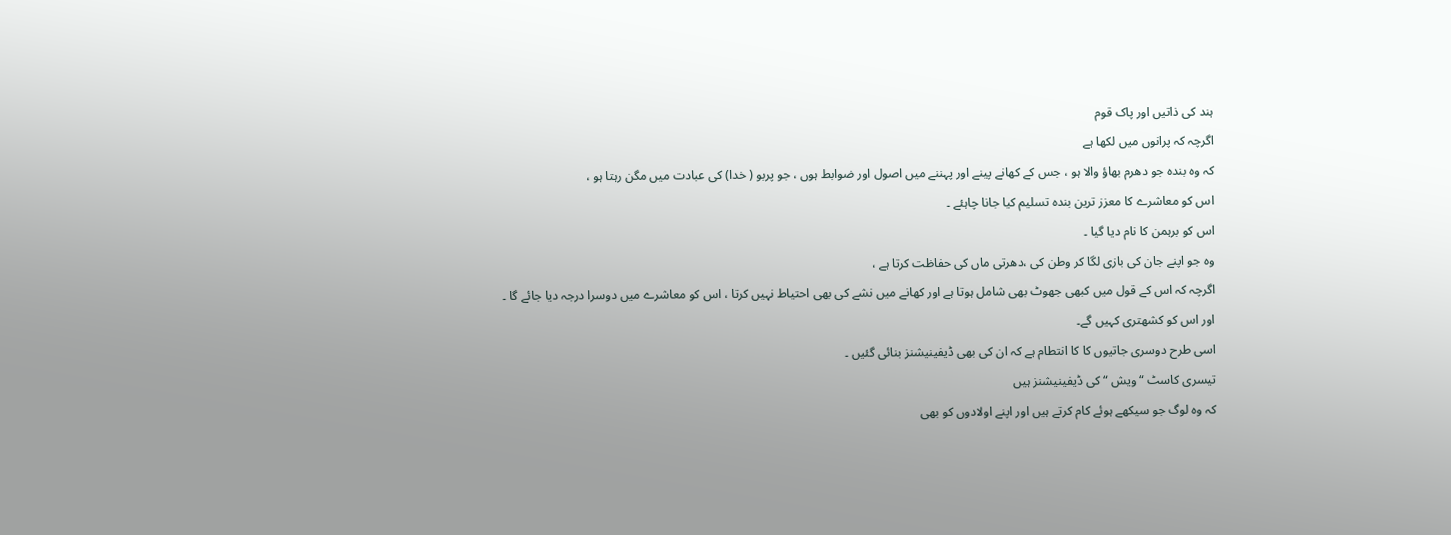ہند کی ذاتیں اور پاک قوم
اگرچہ کہ پرانوں میں لکھا ہے
کہ وہ بندہ جو دھرم بھاؤ والا ہو ، جس کے کھانے پینے اور پہننے میں اصول اور ضوابط ہوں ، جو پربو ( خدا) کی عبادت میں مگن رہتا ہو ،
اس کو معاشرے کا معزز ترین بندہ تسلیم کیا جانا چاہئے ۔
اس کو برہمن کا نام دیا گیا ۔
وہ جو اپنے جان کی بازی لگا کر وطن کی ،دھرتی ماں کی حفاظت کرتا ہے ،
اگرچہ کہ اس کے قول میں کبھی جھوٹ بھی شامل ہوتا ہے اور کھانے میں نشے کی بھی احتیاط نہیں کرتا ، اس کو معاشرے میں دوسرا درجہ دیا جائے گا ۔
اور اس کو کشھتری کہیں گے۔
اسی طرح دوسری جاتیوں کا کا انتطام ہے کہ ان کی بھی ڈیفینیشنز بنائی گئیں ۔
تیسری کاسٹ “ویش “ کی ڈیفینیشنز ہیں
کہ وہ لوگ جو سیکھے ہوئے کام کرتے ہیں اور اپنے اولادوں کو بھی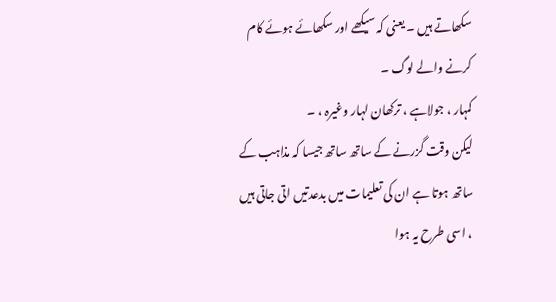سکھاتے ہیں ۔ یعنی کہ سیکھے اور سکھائے ہوئے کام کرنے والے لوگ ۔
کمہار ، جولاہے ، ترکھان لہار وغیرہ ، ۔
لیکن وقت گزرنے کے ساتھ ساتھ جیسا کہ مذاہب کے ساتھ ہوتا ہے ان کی تعلیمات میں بدعدتیں اتی جاتی ہیں ، اسی طرح یہ ہوا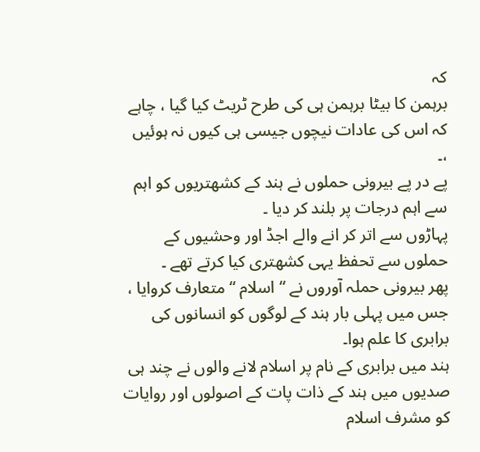کہ
برہمن کا بیٹا برہمن ہی کی طرح ٹریٹ کیا گیا ، چاہے کہ اس کی عادات نیچوں جیسی ہی کیوں نہ ہوئیں ،۔
پے در پے بیرونی حملوں نے ہند کے کشھتریوں کو اہم سے اہم درجات پر بلند کر دیا ۔
پہاڑوں سے اتر کر انے والے اجڈ اور وحشیوں کے حملوں سے تحفظ یہی کشھتری کیا کرتے تھے ۔
پھر بیرونی حملہ آوروں نے “ اسلام “ متعارف کروایا ، جس میں پہلی بار ہند کے لوگوں کو انسانوں کی برابری کا علم ہوا۔
ہند میں برابری کے نام پر اسلام لانے والوں نے چند ہی صدیوں میں ہند کے ذات پات کے اصولوں اور روایات کو مشرف اسلام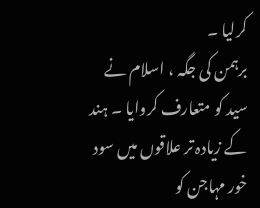کرلیا ۔
برہمن کی جگہ ، اسلام نے سید کو متعارف کروایا ۔ ہند کے زیادہ تر علاقوں میں سود خور مہاجن کو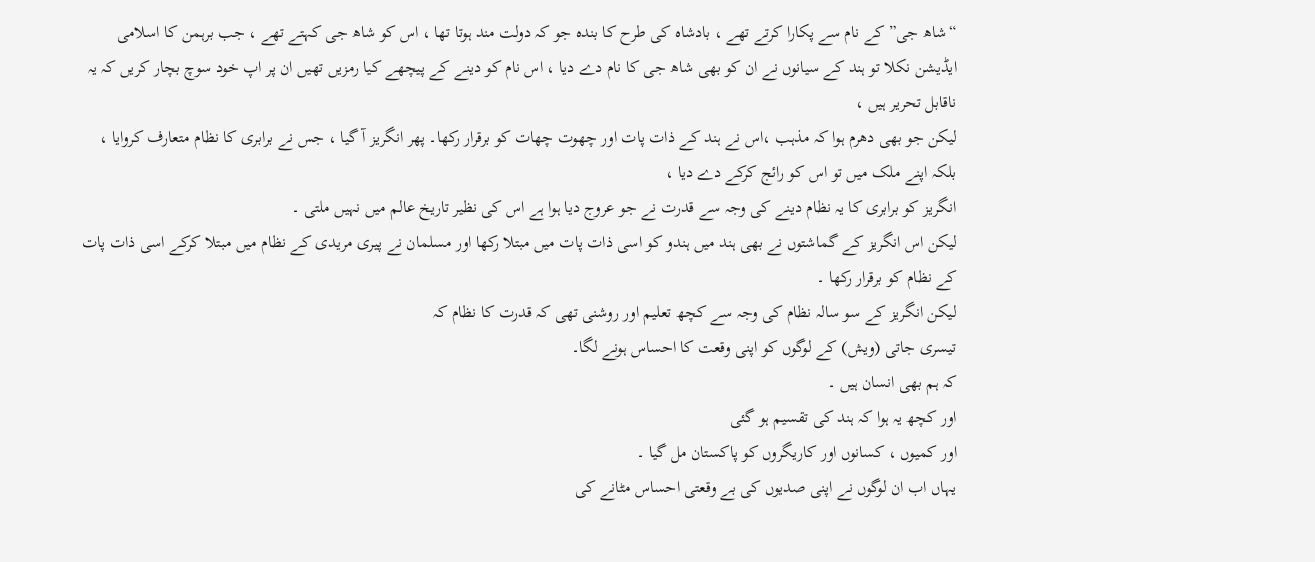“شاھ جی” کے نام سے پکارا کرتے تھے ، بادشاہ کی طرح کا بندہ جو کہ دولت مند ہوتا تھا ، اس کو شاھ جی کہتے تھے ، جب برہمن کا اسلامی ایڈیشن نکلا تو ہند کے سیانوں نے ان کو بھی شاھ جی کا نام دے دیا ، اس نام کو دینے کے پیچھے کیا رمزیں تھیں ان پر اپ خود سوچ بچار کریں کہ یہ ناقابل تحریر ہیں ،
لیکن جو بھی دھرم ہوا کہ مذہب ،اس نے ہند کے ذات پات اور چھوت چھات کو برقرار رکھا۔ پھر انگریز آ گیا ، جس نے برابری کا نظام متعارف کروایا ، بلکہ اپنے ملک میں تو اس کو رائج کرکے دے دیا ،
انگریز کو برابری کا یہ نظام دینے کی وجہ سے قدرت نے جو عروج دیا ہوا ہے اس کی نظیر تاریخ عالم میں نہیں ملتی ۔
لیکن اس انگریز کے گماشتوں نے بھی ہند میں ہندو کو اسی ذات پات میں مبتلا رکھا اور مسلمان نے پیری مریدی کے نظام میں مبتلا کرکے اسی ذات پات کے نظام کو برقرار رکھا ۔
لیکن انگریز کے سو سالہ نظام کی وجہ سے کچھ تعلیم اور روشنی تھی کہ قدرت کا نظام کہ
تیسری جاتی (ویش) کے لوگوں کو اپنی وقعت کا احساس ہونے لگا۔
کہ ہم بھی انسان ہیں ۔
اور کچھ یہ ہوا کہ ہند کی تقسیم ہو گئی
اور کمیوں ، کسانوں اور کاریگروں کو پاکستان مل گیا ۔
یہاں اب ان لوگوں نے اپنی صدیوں کی بے وقعتی احساس مٹانے کی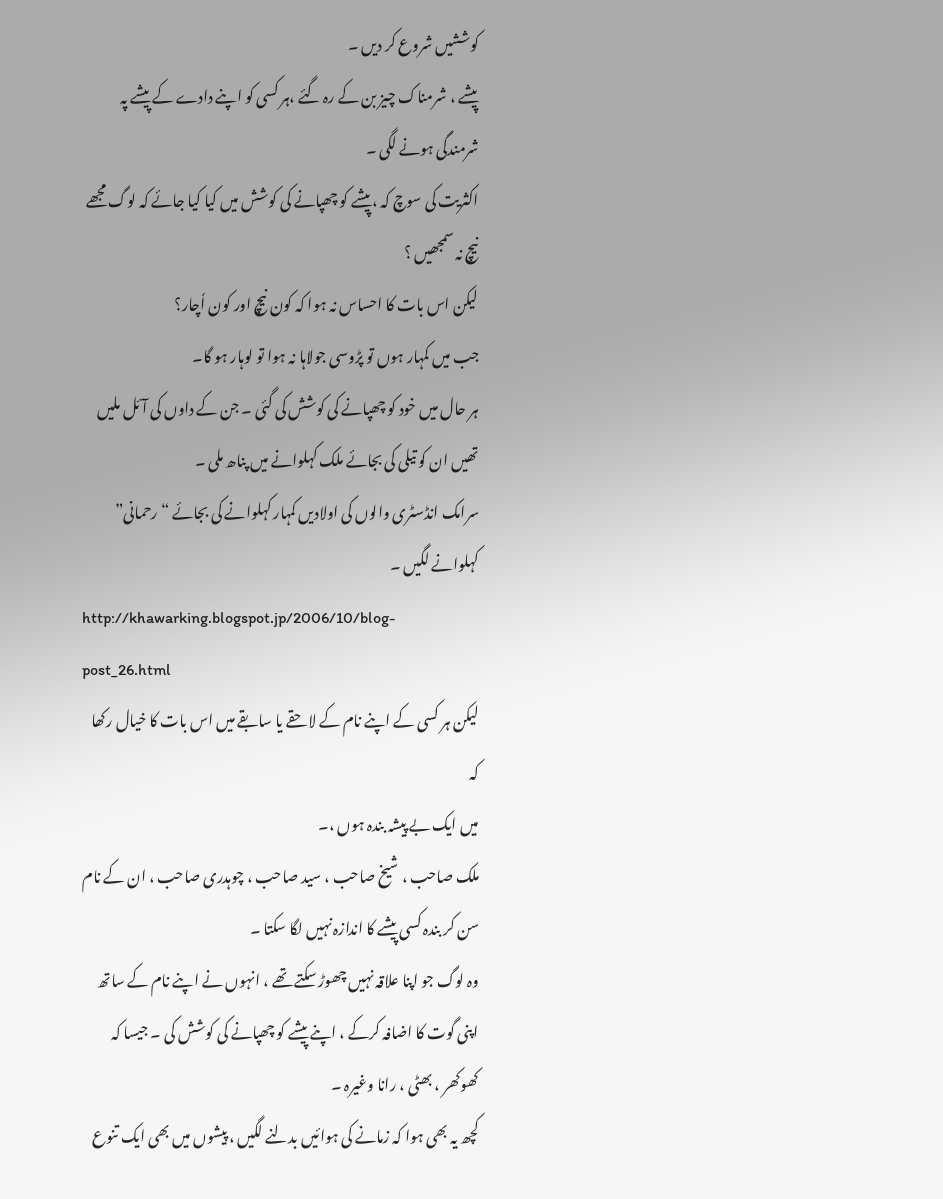کوششیں شروع کر دیں ۔
پیشے ، شرمناک چیز بن کے رہ گئے ،ہر کسی کو اپنے دادے کے پیشے پہ شرمندگی ہونے لگی ۔
اکثریت کی سوچ کہ ،پیشے کو چھپانے کی کوشش میں کیا کیا جائے کہ لوگ مجھے نیچ نہ سمجھیں ؟
لیکن اس بات کا احساس نہ ہوا کہ کون نیچ اور کون اٗچار؟
جب میں کمہار ہوں تو پڑوسی جولاہا نہ ہوا تو لوہار ہو گا۔
ہر حال میں خود کو چھپانے کی کوشش کی گئی ۔ جن کے داوں کی آئل ملیں تھیں ان کو تیلی کی بجائے ملک کہلوانے میں پناھ ملی ۔
سرامک انڈسٹری والوں کی اولادیں کمہار کہلوانے کی بجائے “رحمانی” کہلوانے لگیں ۔
http://khawarking.blogspot.jp/2006/10/blog-post_26.html
لیکن ہر کسی کے اپنے نام کے لاحقے یا سابقے میں اس بات کا خیال رکھا کہ
میں ایک بے پیشہ بندہ ہوں ،۔
ملک صاحب ، شیخ صاحب ، سید صاحب ، چوہدری صاحب ، ان کے نام سن کر بندہ کسی پیشے کا اندازہ نہیں لگا سکتا ۔
وہ لوگ جو اپنا علاقہ نہیں چھوڑ سکتے تھے ، انہوں نے اپنے نام کے ساتھ اپنی گوت کا اضافہ کرکے ، اپنے پیشے کو چھپانے کی کوشش کی ۔ جیسا کہ کھوکھر ، بھٹی ، رانا وغیرہ ۔
کچھ یہ بھی ہوا کہ زمانے کی ہوائیں بدلنے لگیں ، پیشوں میں بھی ایک تنوع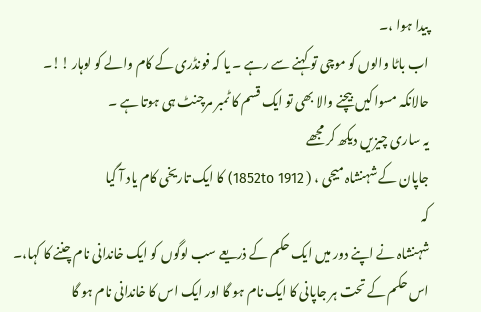پیدا ہوا ،۔
اب باٹا والوں کو موچی تو کہنے سے رہے ۔ یا کہ فونڈری کے کام والے کو لوہار !!۔
حالانکہ مسواکیں بیچنے والا بھی تو ایک قسم کا ٹمبر مرچنٹ ہی ہوتا ہے ۔
یہ ساری چیزیں دیکھ کر مجھے
جاپان کے شہنشاہ میجی ، ( 1852to 1912) کا ایک تاریخی کام یاد آ گیا
کہ
شہنشاہ نے اپنے دور میں ایک حکم کے ذریعے سب لوگوں کو ایک خاندانی نام چننے کا کہا،۔
اس حکم کے تحت ہر جاپانی کا ایک نام ہو گا اور ایک اس کا خاندانی نام ہو گا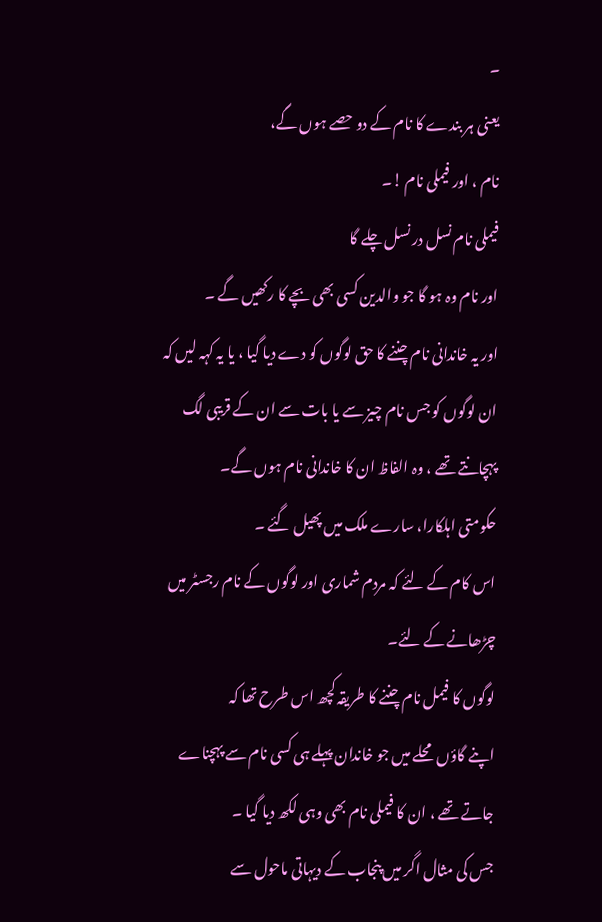۔
یعنی ہر بندے کا نام کے دو حصے ہوں گے،
نام ، اور فیملی نام !۔
فیملی نام نسل در نسل چلے گا
اور نام وہ ہو گا جو والدین کسی بھی بچے کا رکھیں گے ۔
اور یہ خاندانی نام چننے کا حق لوگوں کو دے دیا گیا ، یا یہ کہہ لیں کہ ان لوگوں کو جس نام چیز سے یا بات سے ان کے قریبی لگ پہچانتے تھے ، وہ الفاظ ان کا خاندانی نام ہوں گے۔
حکومتی اہلکارا، سارے ملک میں پھیل گئے ۔
اس کام کے لئے کہ مردم شماری اور لوگوں کے نام رجسٹر میں چڑھانے کے لئے۔
لوگوں کا فیمل نام چننے کا طریقہ کچھ اس طرح تھا کہ
اپنے گاؤں محلے میں جو خاندان پہلے ہی کسی نام سے پہچناے جاتے تھے ، ان کا فیملی نام بھی وہی لکھ دیا گیا ۔
جس کی مثال اگر میں پنجاب کے دیہاتی ماحول سے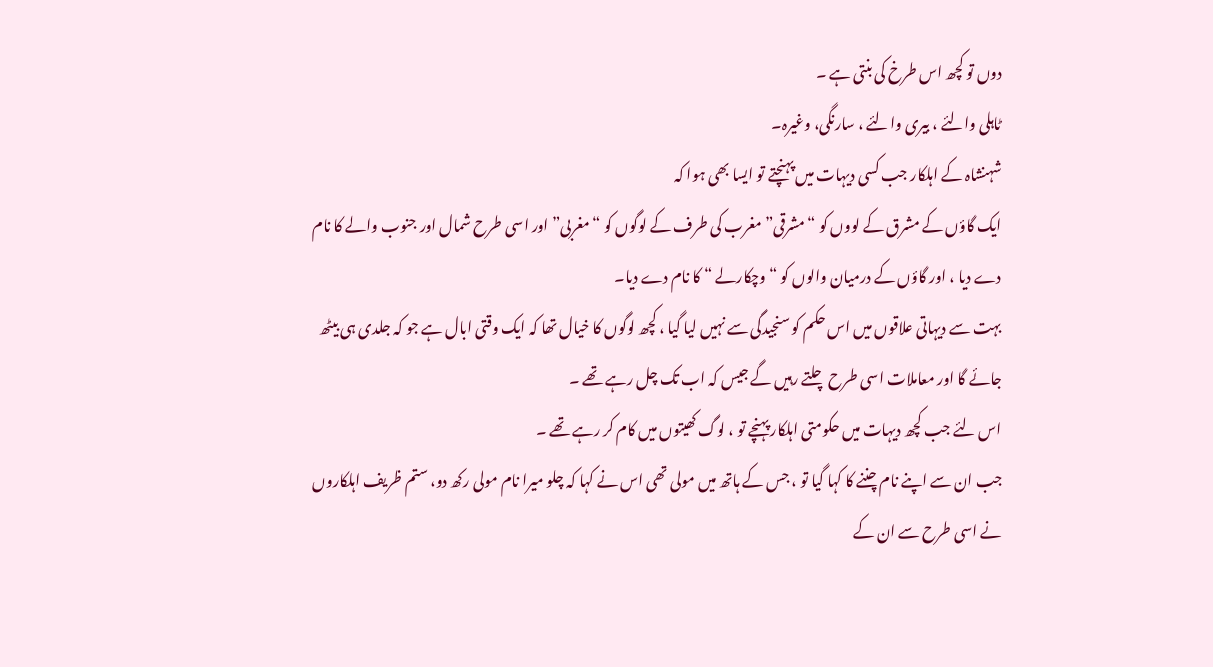دوں تو کچھ اس طرخ کی بنتی ہے ۔
ٹاہلی والئے ، بیری والئے ، سارنگی، وغیرہ۔
شہنشاہ کے اہلکار جب کسی دیہات میں پہنچتے تو ایسا بھی ہوا کہ
ایک گاؤں کے مشرق کے لووں کو “مشرقی” مغرب کی طرف کے لوگوں کو “مغربی” اور اسی طرح شمال اور جنوب والے کا نام دے دیا ، اور گاؤں کے درمیان والوں کو “ وچکارلے “ کا نام دے دیا۔
بہت سے دیہاتی علاقوں میں اس حکم کو سنجیدگی سے نہیں لیا گیا ، کچھ لوگوں کا خیال تھا کہ ایک وقتی ابال ہے جو کہ جلدی ہی بیٹھ جائے گا اور معاملات اسی طرح چلتے رہیں گے جیس کہ اب تک چل رہے تھے ۔
اس لئے جب کچھ دیہات میں حکومتی اہلکار پہنچے تو ، لوگ کھیتوں میں کام کر رہے تھے ۔
جب ان سے اپنے نام چننے کا کہا گیا تو ، جس کے ہاتھ میں مولی تھی اس نے کہا کہ چلو میرا نام مولی رکھ دو، ستم ظریف اہلکاروں نے اسی طرح سے ان کے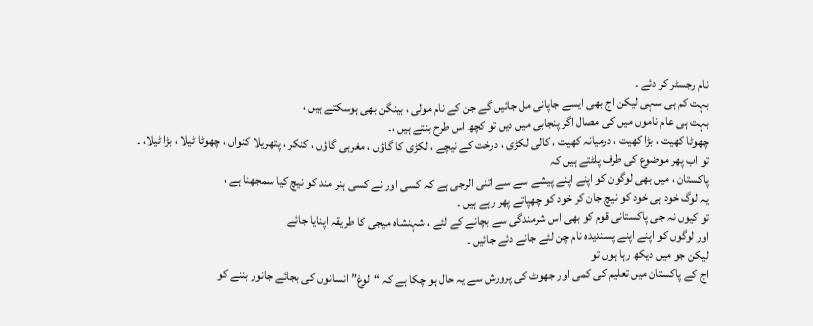نام رجسٹر کر دئے ۔
بہت کم ہی سہی لیکن اج بھی ایسے جاپانی مل جائیں گے جن کے نام مولی ، بینگن بھی ہوسکتے ہیں ،
بہت ہی عام ناموں میں کی مصال اگر پنجابی میں دیں تو کچھ اس طرح بنتے ہیں ،۔
چھوٹا کھیت ، بڑا کھیت ، درمیانہ کھیت ، کالی لکڑی ، درخت کے نیچے ، لکڑی کا گاؤں ، مغربی گاؤں ، کنکر ، پتھریلا کنواں ، چھوٹا ٹیلا ، بڑا ٹیلا، ۔
تو اب پھر موضوع کی طرف پلٹتے ہیں کہ
پاکستان ، میں بھی لوگون کو اپنے اپنے پیشے سے سے اتنی الرجی ہے کہ کسی اور نے کسی ہنر مند کو نیچ کیا سمجھنا ہے ،
یہ لوگ خود ہی خود کو نیچ جان کر خود کو چھپاتے پھر رہے ہیں ۔
تو کیوں نہ جی پاکستانی قوم کو بھی اس شرمندگی سے بچانے کے لئے ، شہنشاہ میجی کا طریقہ اپنایا جائے
اور لوگوں کو اپنے اپنے پسندیدہ نام چن لئے جانے دئے جائیں ۔
لیکن جو میں دیکھ رہا ہوں تو
اج کے پاکستان میں تعلیم کی کمی اور جھوٹ کی پرورش سے یہ حال ہو چکا ہے کہ “لوغ” انسانوں کی بجائے جانور بننے کو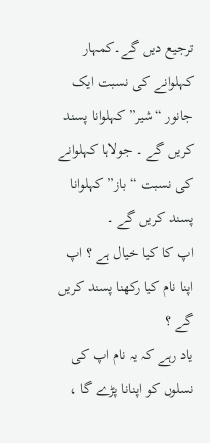ترجیع دیں گے۔کمہار کہلوانے کی نسبت ایک جانور “شیر” کہلوانا پسند کریں گے ۔ جولاہا کہلوانے کی نسبت “باز” کہلوانا پسند کریں گے ۔
اپ کا کیا خیال ہے ؟ اپ اپنا نام کیا رکھنا پسند کریں گے ؟
یاد رہے کہ یہ نام اپ کی نسلوں کو اپنانا پڑے گا ،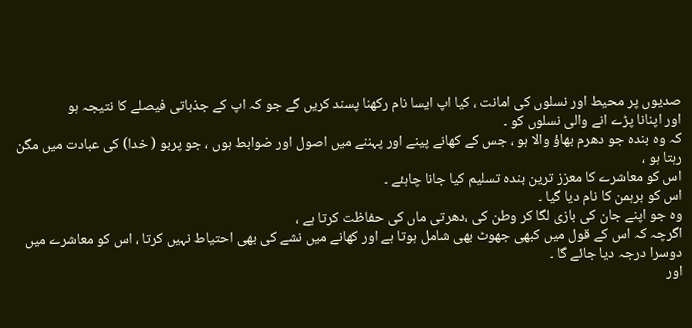صدیوں پر محیط اور نسلوں کی امانت ، کیا اپ ایسا نام رکھنا پسند کریں گے جو کہ اپ کے جذباتی فیصلے کا نتیجہ ہو
اور اپنانا پڑے انے والی نسلوں کو ۔
کہ وہ بندہ جو دھرم بھاؤ والا ہو ، جس کے کھانے پینے اور پہننے میں اصول اور ضوابط ہوں ، جو پربو ( خدا) کی عبادت میں مگن رہتا ہو ،
اس کو معاشرے کا معزز ترین بندہ تسلیم کیا جانا چاہئے ۔
اس کو برہمن کا نام دیا گیا ۔
وہ جو اپنے جان کی بازی لگا کر وطن کی ،دھرتی ماں کی حفاظت کرتا ہے ،
اگرچہ کہ اس کے قول میں کبھی جھوٹ بھی شامل ہوتا ہے اور کھانے میں نشے کی بھی احتیاط نہیں کرتا ، اس کو معاشرے میں دوسرا درجہ دیا جائے گا ۔
اور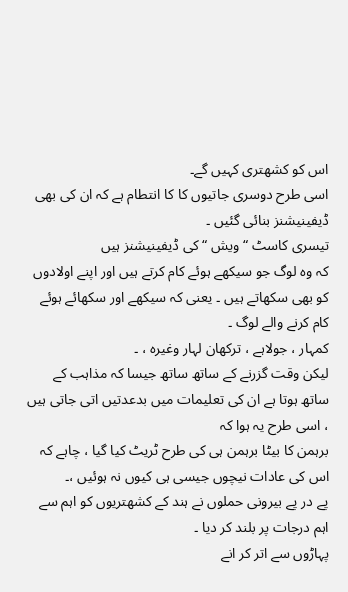اس کو کشھتری کہیں گے۔
اسی طرح دوسری جاتیوں کا کا انتطام ہے کہ ان کی بھی ڈیفینیشنز بنائی گئیں ۔
تیسری کاسٹ “ویش “ کی ڈیفینیشنز ہیں
کہ وہ لوگ جو سیکھے ہوئے کام کرتے ہیں اور اپنے اولادوں کو بھی سکھاتے ہیں ۔ یعنی کہ سیکھے اور سکھائے ہوئے کام کرنے والے لوگ ۔
کمہار ، جولاہے ، ترکھان لہار وغیرہ ، ۔
لیکن وقت گزرنے کے ساتھ ساتھ جیسا کہ مذاہب کے ساتھ ہوتا ہے ان کی تعلیمات میں بدعدتیں اتی جاتی ہیں ، اسی طرح یہ ہوا کہ
برہمن کا بیٹا برہمن ہی کی طرح ٹریٹ کیا گیا ، چاہے کہ اس کی عادات نیچوں جیسی ہی کیوں نہ ہوئیں ،۔
پے در پے بیرونی حملوں نے ہند کے کشھتریوں کو اہم سے اہم درجات پر بلند کر دیا ۔
پہاڑوں سے اتر کر انے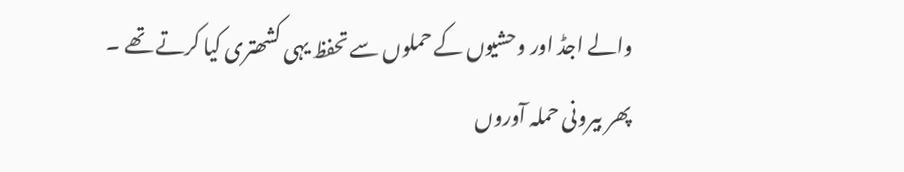والے اجڈ اور وحشیوں کے حملوں سے تحفظ یہی کشھتری کیا کرتے تھے ۔
پھر بیرونی حملہ آوروں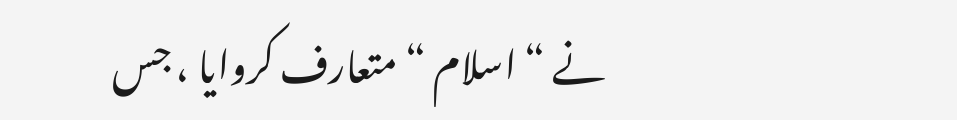نے “ اسلام “ متعارف کروایا ، جس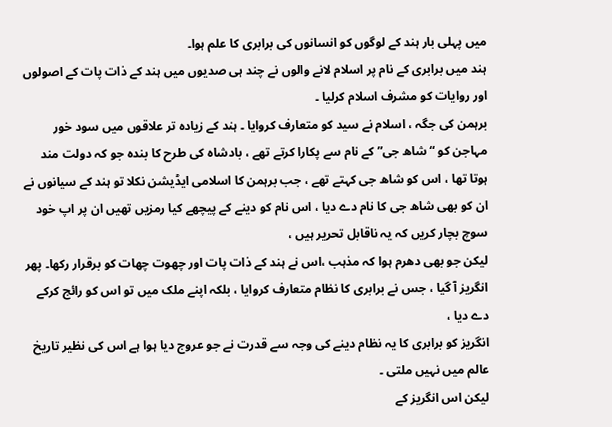میں پہلی بار ہند کے لوگوں کو انسانوں کی برابری کا علم ہوا۔
ہند میں برابری کے نام پر اسلام لانے والوں نے چند ہی صدیوں میں ہند کے ذات پات کے اصولوں اور روایات کو مشرف اسلام کرلیا ۔
برہمن کی جگہ ، اسلام نے سید کو متعارف کروایا ۔ ہند کے زیادہ تر علاقوں میں سود خور مہاجن کو “شاھ جی” کے نام سے پکارا کرتے تھے ، بادشاہ کی طرح کا بندہ جو کہ دولت مند ہوتا تھا ، اس کو شاھ جی کہتے تھے ، جب برہمن کا اسلامی ایڈیشن نکلا تو ہند کے سیانوں نے ان کو بھی شاھ جی کا نام دے دیا ، اس نام کو دینے کے پیچھے کیا رمزیں تھیں ان پر اپ خود سوچ بچار کریں کہ یہ ناقابل تحریر ہیں ،
لیکن جو بھی دھرم ہوا کہ مذہب ،اس نے ہند کے ذات پات اور چھوت چھات کو برقرار رکھا۔ پھر انگریز آ گیا ، جس نے برابری کا نظام متعارف کروایا ، بلکہ اپنے ملک میں تو اس کو رائج کرکے دے دیا ،
انگریز کو برابری کا یہ نظام دینے کی وجہ سے قدرت نے جو عروج دیا ہوا ہے اس کی نظیر تاریخ عالم میں نہیں ملتی ۔
لیکن اس انگریز کے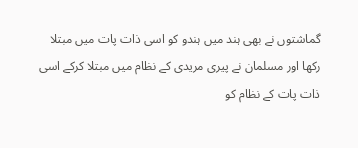گماشتوں نے بھی ہند میں ہندو کو اسی ذات پات میں مبتلا رکھا اور مسلمان نے پیری مریدی کے نظام میں مبتلا کرکے اسی ذات پات کے نظام کو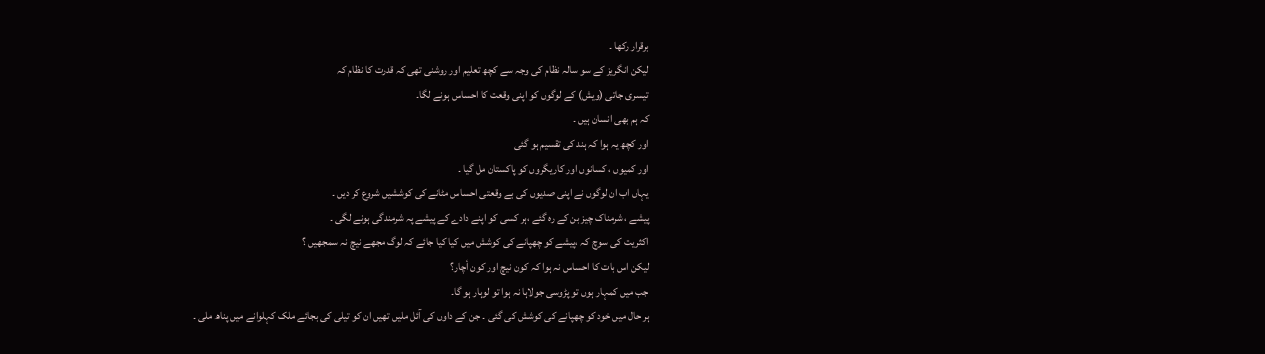برقرار رکھا ۔
لیکن انگریز کے سو سالہ نظام کی وجہ سے کچھ تعلیم اور روشنی تھی کہ قدرت کا نظام کہ
تیسری جاتی (ویش) کے لوگوں کو اپنی وقعت کا احساس ہونے لگا۔
کہ ہم بھی انسان ہیں ۔
اور کچھ یہ ہوا کہ ہند کی تقسیم ہو گئی
اور کمیوں ، کسانوں اور کاریگروں کو پاکستان مل گیا ۔
یہاں اب ان لوگوں نے اپنی صدیوں کی بے وقعتی احساس مٹانے کی کوششیں شروع کر دیں ۔
پیشے ، شرمناک چیز بن کے رہ گئے ،ہر کسی کو اپنے دادے کے پیشے پہ شرمندگی ہونے لگی ۔
اکثریت کی سوچ کہ ،پیشے کو چھپانے کی کوشش میں کیا کیا جائے کہ لوگ مجھے نیچ نہ سمجھیں ؟
لیکن اس بات کا احساس نہ ہوا کہ کون نیچ اور کون اٗچار؟
جب میں کمہار ہوں تو پڑوسی جولاہا نہ ہوا تو لوہار ہو گا۔
ہر حال میں خود کو چھپانے کی کوشش کی گئی ۔ جن کے داوں کی آئل ملیں تھیں ان کو تیلی کی بجائے ملک کہلوانے میں پناھ ملی ۔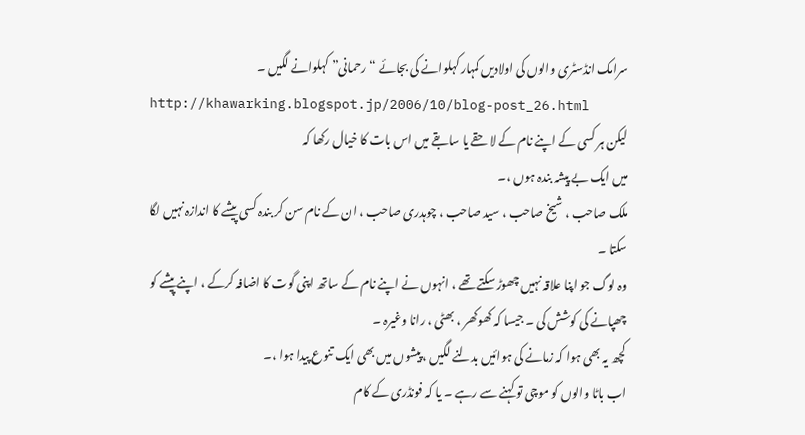سرامک انڈسٹری والوں کی اولادیں کمہار کہلوانے کی بجائے “رحمانی” کہلوانے لگیں ۔
http://khawarking.blogspot.jp/2006/10/blog-post_26.html
لیکن ہر کسی کے اپنے نام کے لاحقے یا سابقے میں اس بات کا خیال رکھا کہ
میں ایک بے پیشہ بندہ ہوں ،۔
ملک صاحب ، شیخ صاحب ، سید صاحب ، چوہدری صاحب ، ان کے نام سن کر بندہ کسی پیشے کا اندازہ نہیں لگا سکتا ۔
وہ لوگ جو اپنا علاقہ نہیں چھوڑ سکتے تھے ، انہوں نے اپنے نام کے ساتھ اپنی گوت کا اضافہ کرکے ، اپنے پیشے کو چھپانے کی کوشش کی ۔ جیسا کہ کھوکھر ، بھٹی ، رانا وغیرہ ۔
کچھ یہ بھی ہوا کہ زمانے کی ہوائیں بدلنے لگیں ، پیشوں میں بھی ایک تنوع پیدا ہوا ،۔
اب باٹا والوں کو موچی تو کہنے سے رہے ۔ یا کہ فونڈری کے کام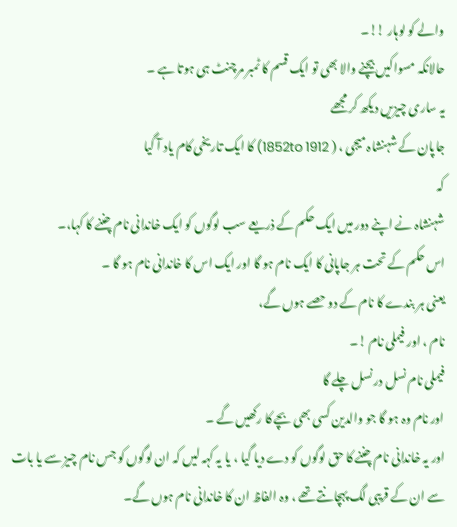والے کو لوہار !!۔
حالانکہ مسواکیں بیچنے والا بھی تو ایک قسم کا ٹمبر مرچنٹ ہی ہوتا ہے ۔
یہ ساری چیزیں دیکھ کر مجھے
جاپان کے شہنشاہ میجی ، ( 1852to 1912) کا ایک تاریخی کام یاد آ گیا
کہ
شہنشاہ نے اپنے دور میں ایک حکم کے ذریعے سب لوگوں کو ایک خاندانی نام چننے کا کہا،۔
اس حکم کے تحت ہر جاپانی کا ایک نام ہو گا اور ایک اس کا خاندانی نام ہو گا ۔
یعنی ہر بندے کا نام کے دو حصے ہوں گے،
نام ، اور فیملی نام !۔
فیملی نام نسل در نسل چلے گا
اور نام وہ ہو گا جو والدین کسی بھی بچے کا رکھیں گے ۔
اور یہ خاندانی نام چننے کا حق لوگوں کو دے دیا گیا ، یا یہ کہہ لیں کہ ان لوگوں کو جس نام چیز سے یا بات سے ان کے قریبی لگ پہچانتے تھے ، وہ الفاظ ان کا خاندانی نام ہوں گے۔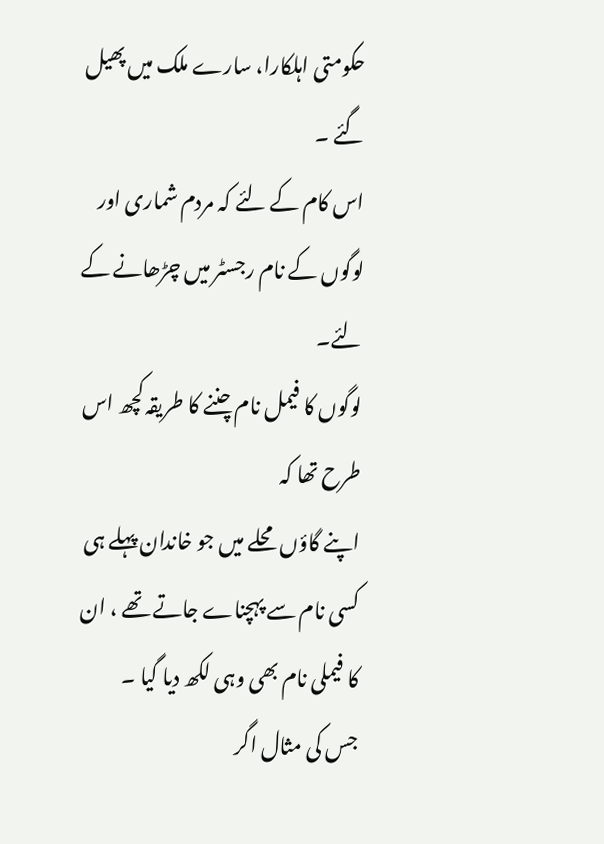حکومتی اہلکارا، سارے ملک میں پھیل گئے ۔
اس کام کے لئے کہ مردم شماری اور لوگوں کے نام رجسٹر میں چڑھانے کے لئے۔
لوگوں کا فیمل نام چننے کا طریقہ کچھ اس طرح تھا کہ
اپنے گاؤں محلے میں جو خاندان پہلے ہی کسی نام سے پہچناے جاتے تھے ، ان کا فیملی نام بھی وہی لکھ دیا گیا ۔
جس کی مثال اگر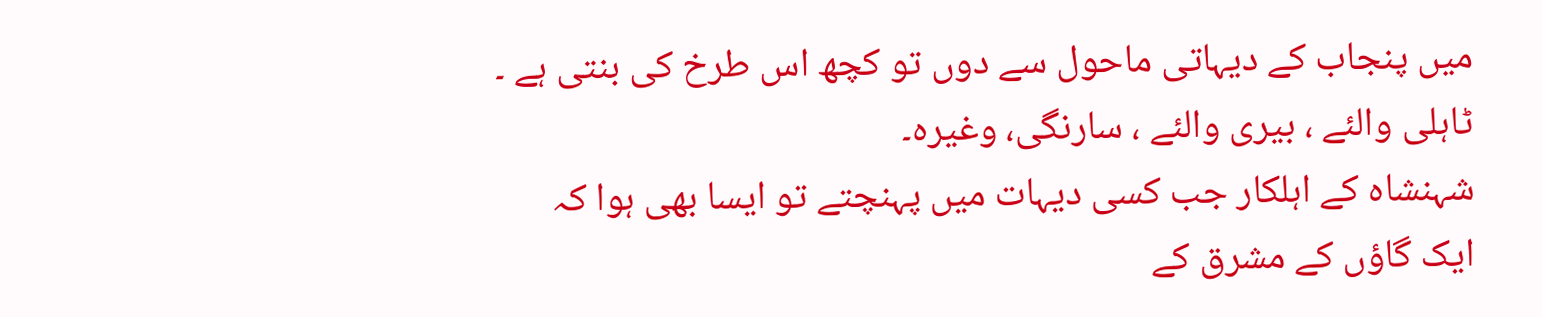میں پنجاب کے دیہاتی ماحول سے دوں تو کچھ اس طرخ کی بنتی ہے ۔
ٹاہلی والئے ، بیری والئے ، سارنگی، وغیرہ۔
شہنشاہ کے اہلکار جب کسی دیہات میں پہنچتے تو ایسا بھی ہوا کہ
ایک گاؤں کے مشرق کے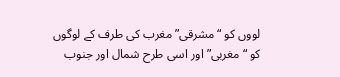لووں کو “مشرقی” مغرب کی طرف کے لوگوں کو “مغربی” اور اسی طرح شمال اور جنوب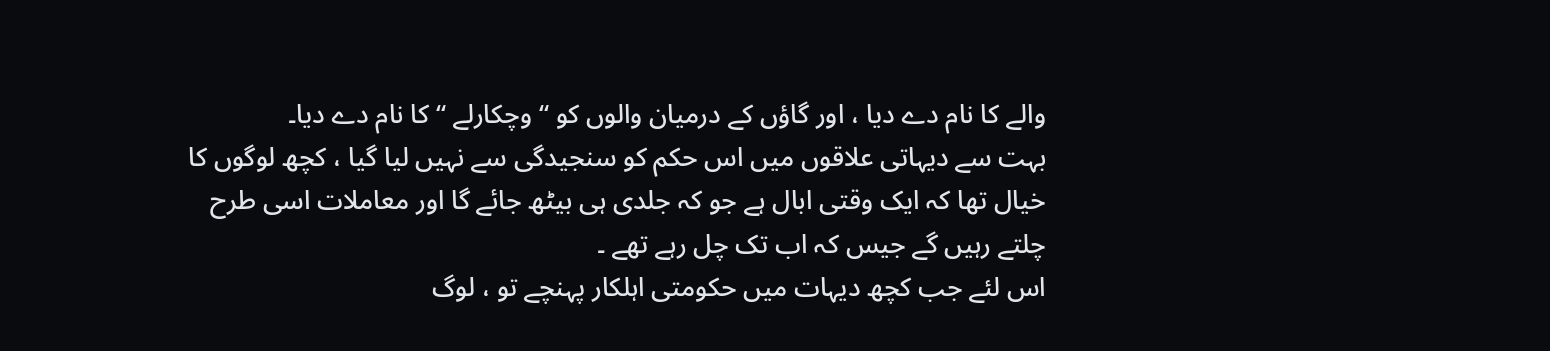والے کا نام دے دیا ، اور گاؤں کے درمیان والوں کو “ وچکارلے “ کا نام دے دیا۔
بہت سے دیہاتی علاقوں میں اس حکم کو سنجیدگی سے نہیں لیا گیا ، کچھ لوگوں کا خیال تھا کہ ایک وقتی ابال ہے جو کہ جلدی ہی بیٹھ جائے گا اور معاملات اسی طرح چلتے رہیں گے جیس کہ اب تک چل رہے تھے ۔
اس لئے جب کچھ دیہات میں حکومتی اہلکار پہنچے تو ، لوگ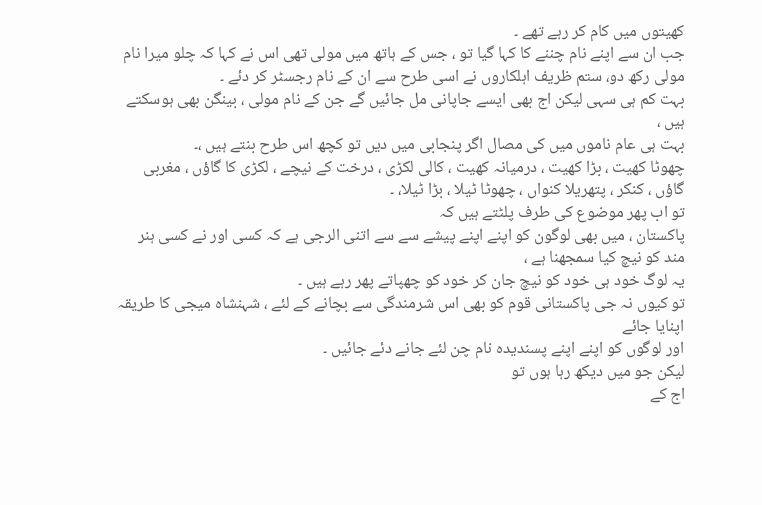کھیتوں میں کام کر رہے تھے ۔
جب ان سے اپنے نام چننے کا کہا گیا تو ، جس کے ہاتھ میں مولی تھی اس نے کہا کہ چلو میرا نام مولی رکھ دو، ستم ظریف اہلکاروں نے اسی طرح سے ان کے نام رجسٹر کر دئے ۔
بہت کم ہی سہی لیکن اج بھی ایسے جاپانی مل جائیں گے جن کے نام مولی ، بینگن بھی ہوسکتے ہیں ،
بہت ہی عام ناموں میں کی مصال اگر پنجابی میں دیں تو کچھ اس طرح بنتے ہیں ،۔
چھوٹا کھیت ، بڑا کھیت ، درمیانہ کھیت ، کالی لکڑی ، درخت کے نیچے ، لکڑی کا گاؤں ، مغربی گاؤں ، کنکر ، پتھریلا کنواں ، چھوٹا ٹیلا ، بڑا ٹیلا، ۔
تو اب پھر موضوع کی طرف پلٹتے ہیں کہ
پاکستان ، میں بھی لوگون کو اپنے اپنے پیشے سے سے اتنی الرجی ہے کہ کسی اور نے کسی ہنر مند کو نیچ کیا سمجھنا ہے ،
یہ لوگ خود ہی خود کو نیچ جان کر خود کو چھپاتے پھر رہے ہیں ۔
تو کیوں نہ جی پاکستانی قوم کو بھی اس شرمندگی سے بچانے کے لئے ، شہنشاہ میجی کا طریقہ اپنایا جائے
اور لوگوں کو اپنے اپنے پسندیدہ نام چن لئے جانے دئے جائیں ۔
لیکن جو میں دیکھ رہا ہوں تو
اج کے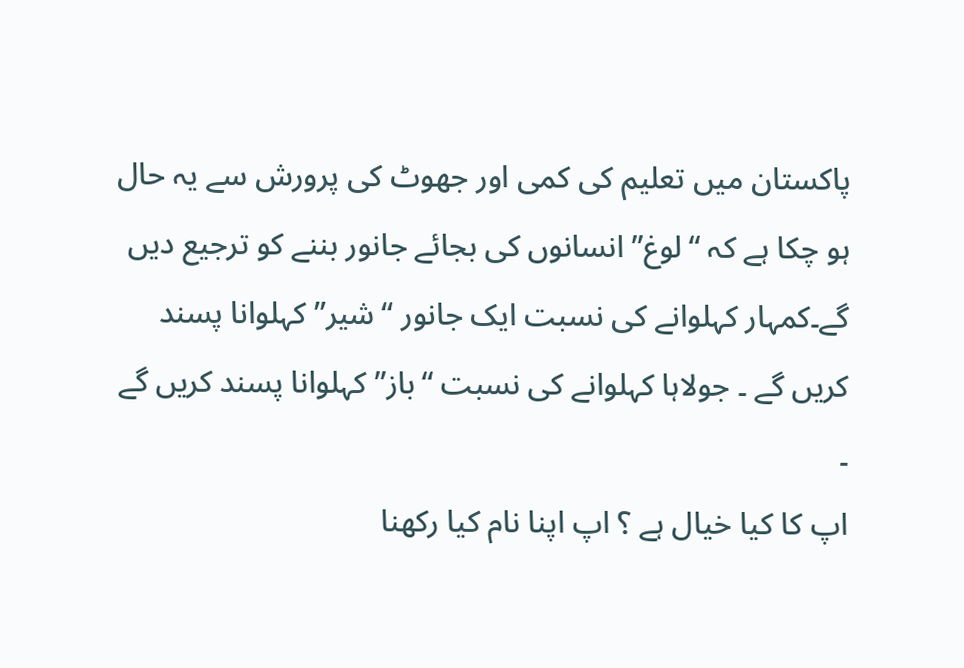پاکستان میں تعلیم کی کمی اور جھوٹ کی پرورش سے یہ حال ہو چکا ہے کہ “لوغ” انسانوں کی بجائے جانور بننے کو ترجیع دیں گے۔کمہار کہلوانے کی نسبت ایک جانور “شیر” کہلوانا پسند کریں گے ۔ جولاہا کہلوانے کی نسبت “باز” کہلوانا پسند کریں گے ۔
اپ کا کیا خیال ہے ؟ اپ اپنا نام کیا رکھنا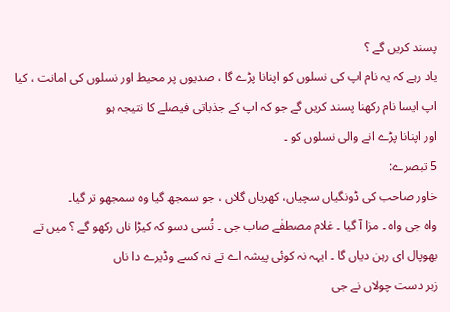پسند کریں گے ؟
یاد رہے کہ یہ نام اپ کی نسلوں کو اپنانا پڑے گا ، صدیوں پر محیط اور نسلوں کی امانت ، کیا اپ ایسا نام رکھنا پسند کریں گے جو کہ اپ کے جذباتی فیصلے کا نتیجہ ہو
اور اپنانا پڑے انے والی نسلوں کو ۔
5 تبصرے:
خاور صاحب کی ڈونگیاں سچیاں، کھریاں گلاں ، جو سمجھ گیا وہ سمجھو تر گیا۔
واہ جی واہ ۔ مزا آ گیا ۔ غلام مصطفٰے صاب جی ۔ تُسی دسو کہ کیڑا ناں رکھو گے ؟ میں تے بھوپال ای رہن دیاں گا ۔ ایہہ نہ کوئی پیشہ اے تے نہ کسے وڈیرے دا ناں
زبر دست چولاں نے جی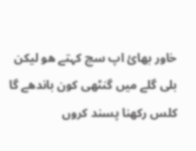خاور بھائ اپ سچ کہتے ھو لیکن بلی گلے میں گنٹھی کون باندھے گا
کلس رکھنا پسند کروں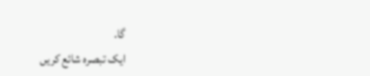گا.
ایک تبصرہ شائع کریں